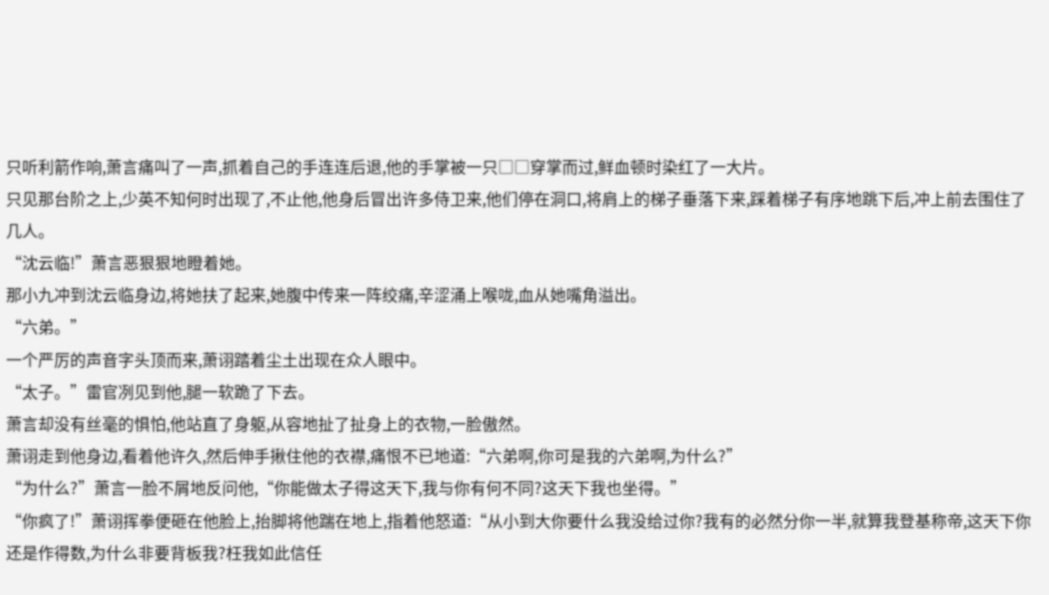只听利箭作响,萧言痛叫了一声,抓着自己的手连连后退,他的手掌被一只□□穿掌而过,鲜血顿时染红了一大片。
只见那台阶之上,少英不知何时出现了,不止他,他身后冒出许多侍卫来,他们停在洞口,将肩上的梯子垂落下来,踩着梯子有序地跳下后,冲上前去围住了几人。
“沈云临!”萧言恶狠狠地瞪着她。
那小九冲到沈云临身边,将她扶了起来,她腹中传来一阵绞痛,辛涩涌上喉咙,血从她嘴角溢出。
“六弟。”
一个严厉的声音字头顶而来,萧诩踏着尘土出现在众人眼中。
“太子。”雷官冽见到他,腿一软跪了下去。
萧言却没有丝毫的惧怕,他站直了身躯,从容地扯了扯身上的衣物,一脸傲然。
萧诩走到他身边,看着他许久,然后伸手揪住他的衣襟,痛恨不已地道:“六弟啊,你可是我的六弟啊,为什么?”
“为什么?”萧言一脸不屑地反问他,“你能做太子得这天下,我与你有何不同?这天下我也坐得。”
“你疯了!”萧诩挥拳便砸在他脸上,抬脚将他踹在地上,指着他怒道:“从小到大你要什么我没给过你?我有的必然分你一半,就算我登基称帝,这天下你还是作得数,为什么非要背板我?枉我如此信任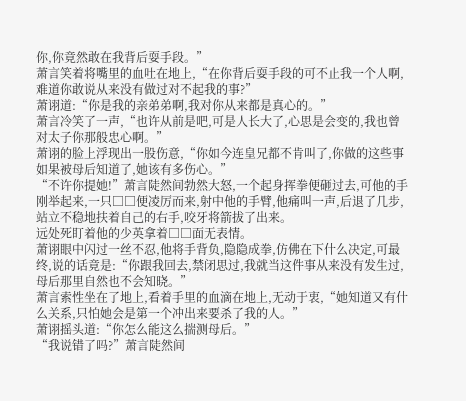你,你竟然敢在我背后耍手段。”
萧言笑着将嘴里的血吐在地上,“在你背后耍手段的可不止我一个人啊,难道你敢说从来没有做过对不起我的事?”
萧诩道:“你是我的亲弟弟啊,我对你从来都是真心的。”
萧言冷笑了一声,“也许从前是吧,可是人长大了,心思是会变的,我也曾对太子你那般忠心啊。”
萧诩的脸上浮现出一股伤意,“你如今连皇兄都不肯叫了,你做的这些事如果被母后知道了,她该有多伤心。”
“不许你提她!”萧言陡然间勃然大怒,一个起身挥拳便砸过去,可他的手刚举起来,一只□□便凌厉而来,射中他的手臂,他痛叫一声,后退了几步,站立不稳地扶着自己的右手,咬牙将箭拔了出来。
远处死盯着他的少英拿着□□面无表情。
萧诩眼中闪过一丝不忍,他将手背负,隐隐成拳,仿佛在下什么决定,可最终,说的话竟是:“你跟我回去,禁闭思过,我就当这件事从来没有发生过,母后那里自然也不会知晓。”
萧言索性坐在了地上,看着手里的血滴在地上,无动于衷,“她知道又有什么关系,只怕她会是第一个冲出来要杀了我的人。”
萧诩摇头道:“你怎么能这么揣测母后。”
“我说错了吗?”萧言陡然间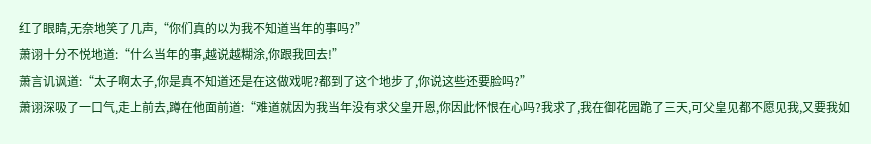红了眼睛,无奈地笑了几声,“你们真的以为我不知道当年的事吗?”
萧诩十分不悦地道:“什么当年的事,越说越糊涂,你跟我回去!”
萧言讥讽道:“太子啊太子,你是真不知道还是在这做戏呢?都到了这个地步了,你说这些还要脸吗?”
萧诩深吸了一口气,走上前去,蹲在他面前道:“难道就因为我当年没有求父皇开恩,你因此怀恨在心吗?我求了,我在御花园跪了三天,可父皇见都不愿见我,又要我如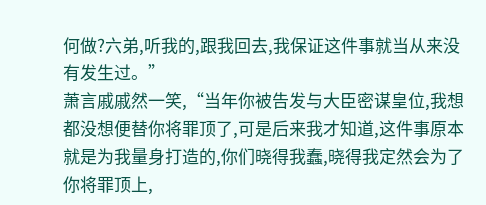何做?六弟,听我的,跟我回去,我保证这件事就当从来没有发生过。”
萧言戚戚然一笑,“当年你被告发与大臣密谋皇位,我想都没想便替你将罪顶了,可是后来我才知道,这件事原本就是为我量身打造的,你们晓得我蠢,晓得我定然会为了你将罪顶上,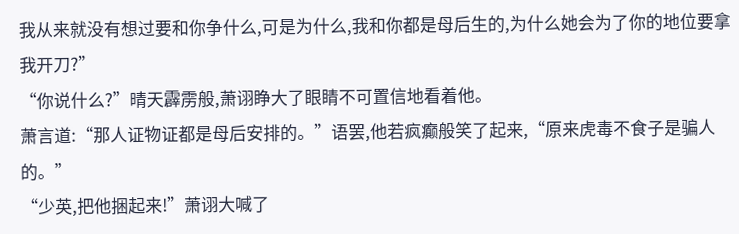我从来就没有想过要和你争什么,可是为什么,我和你都是母后生的,为什么她会为了你的地位要拿我开刀?”
“你说什么?”晴天霹雳般,萧诩睁大了眼睛不可置信地看着他。
萧言道:“那人证物证都是母后安排的。”语罢,他若疯癫般笑了起来,“原来虎毒不食子是骗人的。”
“少英,把他捆起来!”萧诩大喊了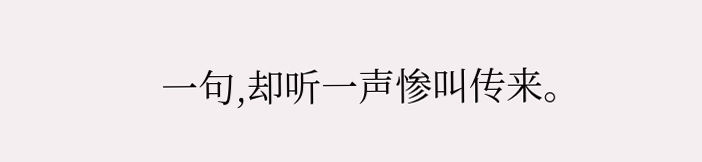一句,却听一声惨叫传来。